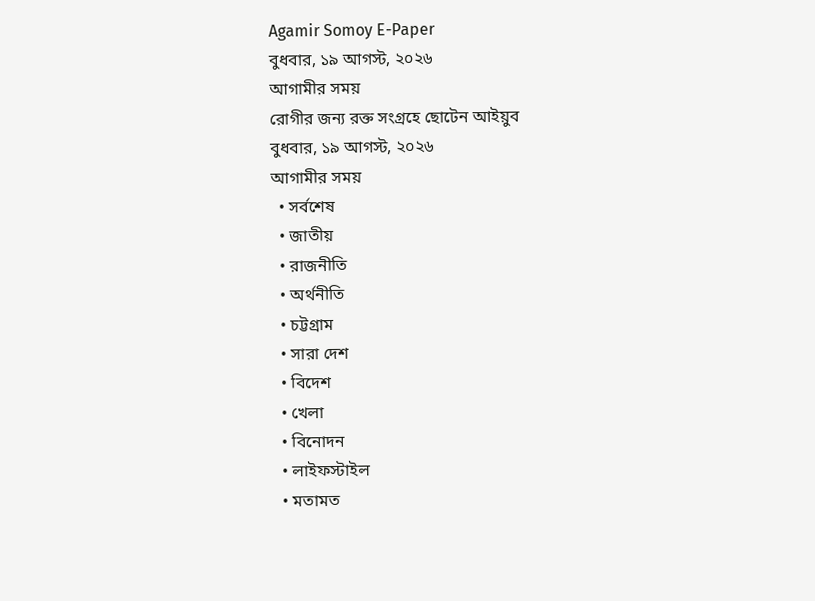Agamir Somoy E-Paper
বুধবার, ১৯ আগস্ট, ২০২৬
আগামীর সময়
রোগীর জন্য রক্ত সংগ্রহে ছোটেন আইয়ুব
বুধবার, ১৯ আগস্ট, ২০২৬
আগামীর সময়
  • সর্বশেষ
  • জাতীয়
  • রাজনীতি
  • অর্থনীতি
  • চট্টগ্রাম
  • সারা দেশ
  • বিদেশ
  • খেলা
  • বিনোদন
  • লাইফস্টাইল
  • মতামত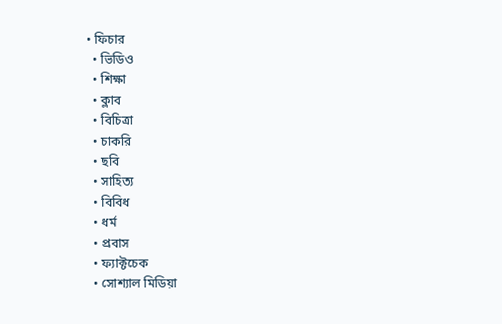• ফিচার
  • ভিডিও
  • শিক্ষা
  • ক্লাব
  • বিচিত্রা
  • চাকরি
  • ছবি
  • সাহিত্য
  • বিবিধ
  • ধর্ম
  • প্রবাস
  • ফ্যাক্টচেক
  • সোশ্যাল মিডিয়া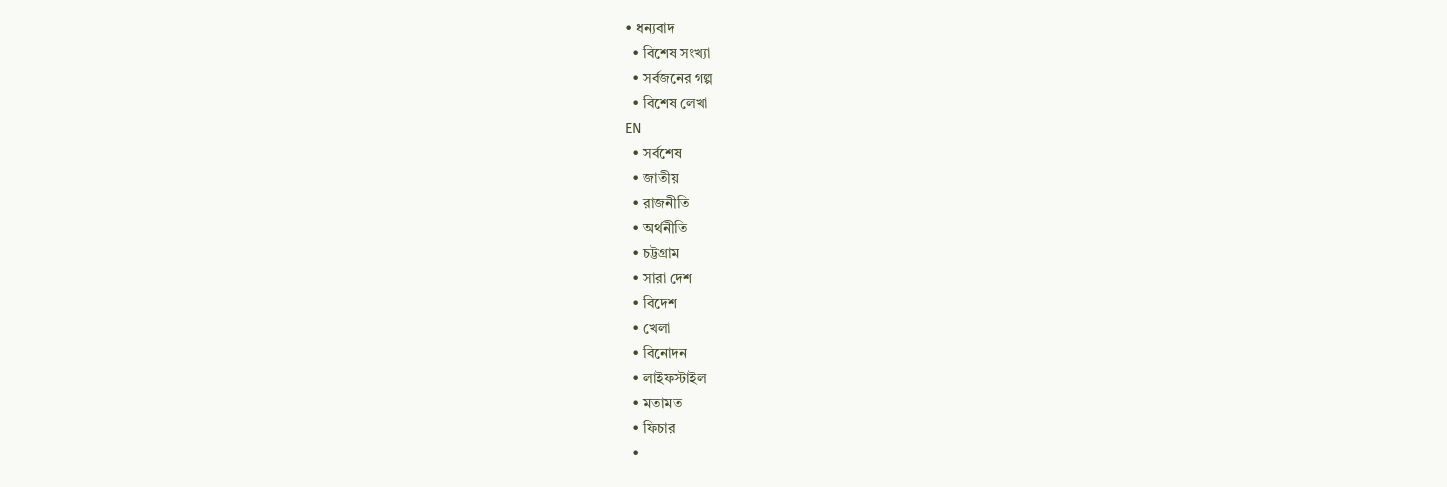• ধন্যবাদ
  • বিশেষ সংখ্যা
  • সর্বজনের গল্প
  • বিশেষ লেখা
EN
  • সর্বশেষ
  • জাতীয়
  • রাজনীতি
  • অর্থনীতি
  • চট্টগ্রাম
  • সারা দেশ
  • বিদেশ
  • খেলা
  • বিনোদন
  • লাইফস্টাইল
  • মতামত
  • ফিচার
  •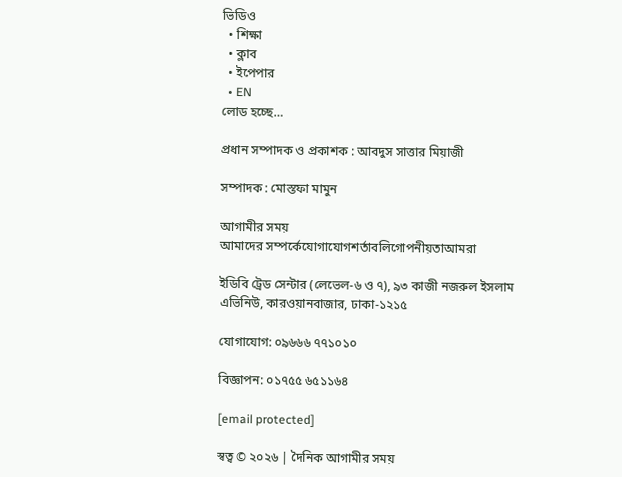ভিডিও
  • শিক্ষা
  • ক্লাব
  • ইপেপার
  • EN
লোড হচ্ছে…

প্রধান সম্পাদক ও প্রকাশক : আবদুস সাত্তার মিয়াজী

সম্পাদক : মোস্তফা মামুন

আগামীর সময়
আমাদের সম্পর্কেযোগাযোগশর্তাবলিগোপনীয়তাআমরা

ইডিবি ট্রেড সেন্টার (লেভেল-৬ ও ৭), ৯৩ কাজী নজরুল ইসলাম এভিনিউ, কারওয়ানবাজার, ঢাকা-১২১৫

যোগাযোগ: ০৯৬৬৬ ৭৭১০১০

বিজ্ঞাপন: ০১৭৫৫ ৬৫১১৬৪

[email protected]

স্বত্ব © ২০২৬ | দৈনিক আগামীর সময়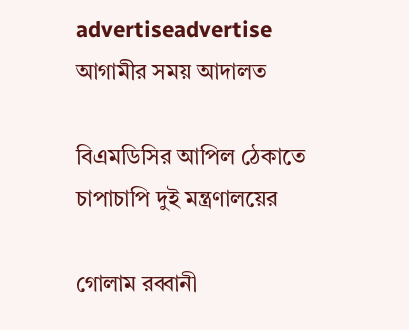advertiseadvertise
আগামীর সময় আদালত

বিএমডিসির আপিল ঠেকাতে চাপাচাপি দুই মন্ত্রণালয়ের

গোলাম রব্বানী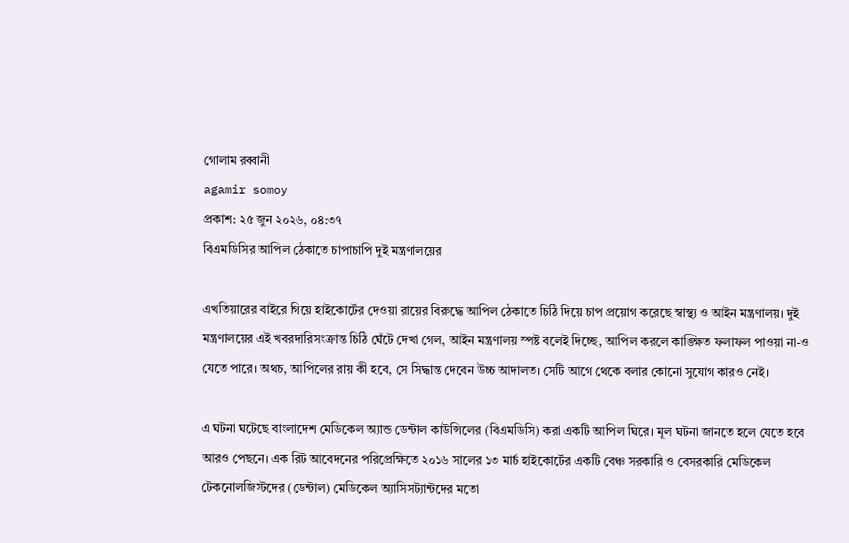গোলাম রব্বানী
agamir somoy
প্রকাশ: ২৫ জুন ২০২৬, ০৪:৩৭
বিএমডিসির আপিল ঠেকাতে চাপাচাপি দুই মন্ত্রণালয়ের

এখতিয়ারের বাইরে গিয়ে হাইকোর্টের দেওয়া রায়ের বিরুদ্ধে আপিল ঠেকাতে চিঠি দিয়ে চাপ প্রয়োগ করেছে স্বাস্থ্য ও আইন মন্ত্রণালয়। দুই মন্ত্রণালয়ের এই খবরদারিসংক্রান্ত চিঠি ঘেঁটে দেখা গেল, আইন মন্ত্রণালয় স্পষ্ট বলেই দিচ্ছে, আপিল করলে কাঙ্ক্ষিত ফলাফল পাওয়া না-ও যেতে পারে। অথচ, আপিলের রায় কী হবে, সে সিদ্ধান্ত দেবেন উচ্চ আদালত। সেটি আগে থেকে বলার কোনো সুযোগ কারও নেই।

এ ঘটনা ঘটেছে বাংলাদেশ মেডিকেল অ্যান্ড ডেন্টাল কাউন্সিলের (বিএমডিসি) করা একটি আপিল ঘিরে। মূল ঘটনা জানতে হলে যেতে হবে আরও পেছনে। এক রিট আবেদনের পরিপ্রেক্ষিতে ২০১৬ সালের ১৩ মার্চ হাইকোর্টের একটি বেঞ্চ সরকারি ও বেসরকারি মেডিকেল টেকনোলজিস্টদের (ডেন্টাল) মেডিকেল অ্যাসিসট্যান্টদের মতো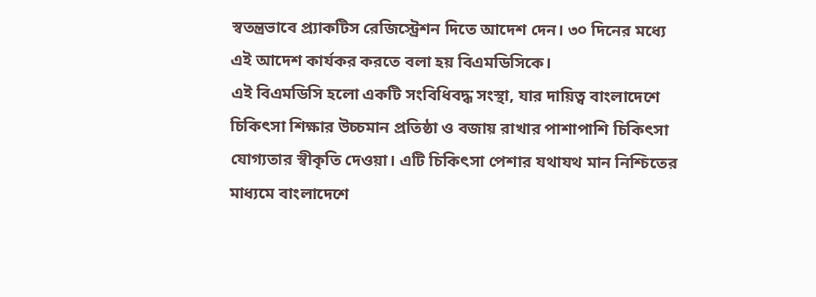স্বতন্ত্রভাবে প্র্যাকটিস রেজিস্ট্রেশন দিতে আদেশ দেন। ৩০ দিনের মধ্যে এই আদেশ কার্যকর করতে বলা হয় বিএমডিসিকে।
এই বিএমডিসি হলো একটি সংবিধিবদ্ধ সংস্থা, যার দায়িত্ব বাংলাদেশে চিকিৎসা শিক্ষার উচ্চমান প্রতিষ্ঠা ও বজায় রাখার পাশাপাশি চিকিৎসা যোগ্যতার স্বীকৃতি দেওয়া। এটি চিকিৎসা পেশার যথাযথ মান নিশ্চিতের মাধ্যমে বাংলাদেশে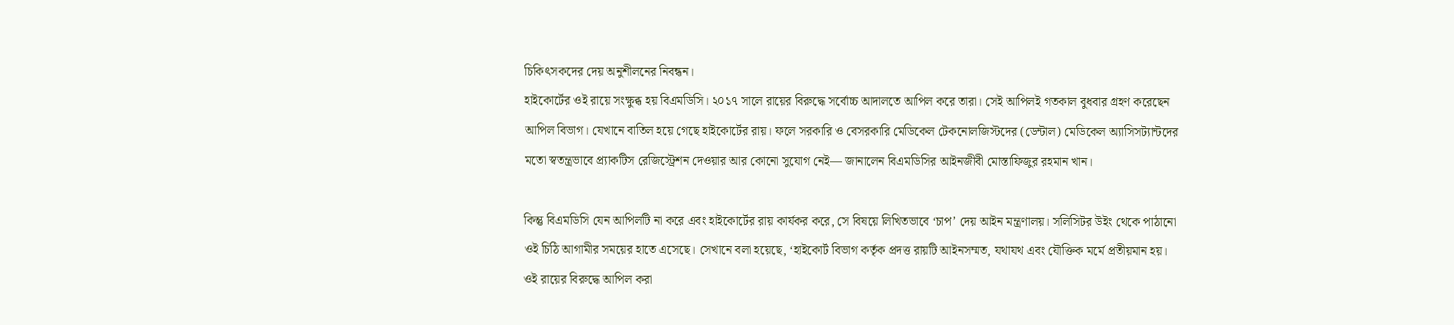চিকিৎসকদের দেয় অনুশীলনের নিবন্ধন।
হাইকোর্টের ওই রায়ে সংক্ষুব্ধ হয় বিএমডিসি। ২০১৭ সালে রায়ের বিরুদ্ধে সর্বোচ্চ আদালতে আপিল করে তারা। সেই আপিলই গতকাল বুধবার গ্রহণ করেছেন আপিল বিভাগ। যেখানে বাতিল হয়ে গেছে হাইকোর্টের রায়। ফলে সরকারি ও বেসরকারি মেডিকেল টেকনোলজিস্টদের (ডেন্টাল) মেডিকেল অ্যাসিসট্যান্টদের মতো স্বতন্ত্রভাবে প্র্যাকটিস রেজিস্ট্রেশন দেওয়ার আর কোনো সুযোগ নেই— জানালেন বিএমডিসির আইনজীবী মোস্তাফিজুর রহমান খান।

কিন্তু বিএমডিসি যেন আপিলটি না করে এবং হাইকোর্টের রায় কার্যকর করে, সে বিষয়ে লিখিতভাবে ‘চাপ’ দেয় আইন মন্ত্রণালয়। সলিসিটর উইং থেকে পাঠানো ওই চিঠি আগামীর সময়ের হাতে এসেছে। সেখানে বলা হয়েছে, ‘হাইকোর্ট বিভাগ কর্তৃক প্রদত্ত রায়টি আইনসম্মত, যথাযথ এবং যৌক্তিক মর্মে প্রতীয়মান হয়। ওই রায়ের বিরুদ্ধে আপিল করা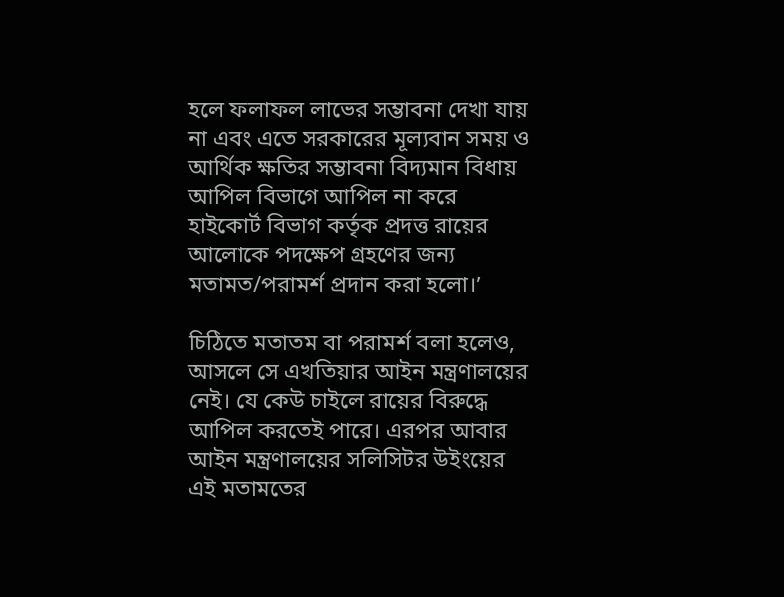হলে ফলাফল লাভের সম্ভাবনা দেখা যায় না এবং এতে সরকারের মূল্যবান সময় ও আর্থিক ক্ষতির সম্ভাবনা বিদ্যমান বিধায় আপিল বিভাগে আপিল না করে হাইকোর্ট বিভাগ কর্তৃক প্রদত্ত রায়ের আলোকে পদক্ষেপ গ্রহণের জন্য মতামত/পরামর্শ প্রদান করা হলো।’

চিঠিতে মতাতম বা পরামর্শ বলা হলেও, আসলে সে এখতিয়ার আইন মন্ত্রণালয়ের নেই। যে কেউ চাইলে রায়ের বিরুদ্ধে আপিল করতেই পারে। এরপর আবার আইন মন্ত্রণালয়ের সলিসিটর উইংয়ের এই মতামতের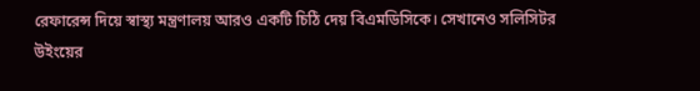রেফারেন্স দিয়ে স্বাস্থ্য মন্ত্রণালয় আরও একটি চিঠি দেয় বিএমডিসিকে। সেখানেও সলিসিটর উইংয়ের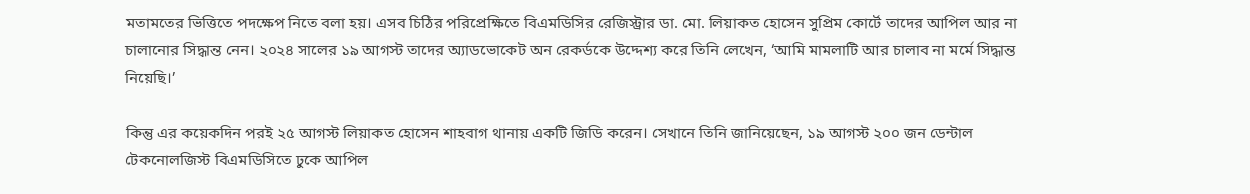মতামতের ভিত্তিতে পদক্ষেপ নিতে বলা হয়। এসব চিঠির পরিপ্রেক্ষিতে বিএমডিসির রেজিস্ট্রার ডা. মো. লিয়াকত হোসেন সুপ্রিম কোর্টে তাদের আপিল আর না চালানোর সিদ্ধান্ত নেন। ২০২৪ সালের ১৯ আগস্ট তাদের অ্যাডভোকেট অন রেকর্ডকে উদ্দেশ্য করে তিনি লেখেন, ‘আমি মামলাটি আর চালাব না মর্মে সিদ্ধান্ত নিয়েছি।’

কিন্তু এর কয়েকদিন পরই ২৫ আগস্ট লিয়াকত হোসেন শাহবাগ থানায় একটি জিডি করেন। সেখানে তিনি জানিয়েছেন, ১৯ আগস্ট ২০০ জন ডেন্টাল টেকনোলজিস্ট বিএমডিসিতে ঢুকে আপিল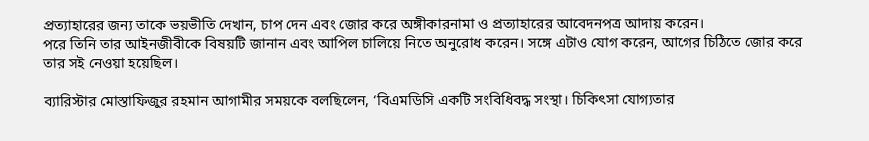প্রত্যাহারের জন্য তাকে ভয়ভীতি দেখান, চাপ দেন এবং জোর করে অঙ্গীকারনামা ও প্রত্যাহারের আবেদনপত্র আদায় করেন।
পরে তিনি তার আইনজীবীকে বিষয়টি জানান এবং আপিল চালিয়ে নিতে অনুরোধ করেন। সঙ্গে এটাও যোগ করেন, আগের চিঠিতে জোর করে তার সই নেওয়া হয়েছিল।

ব্যারিস্টার মোস্তাফিজুর রহমান আগামীর সময়কে বলছিলেন, ‘বিএমডিসি একটি সংবিধিবদ্ধ সংস্থা। চিকিৎসা যোগ্যতার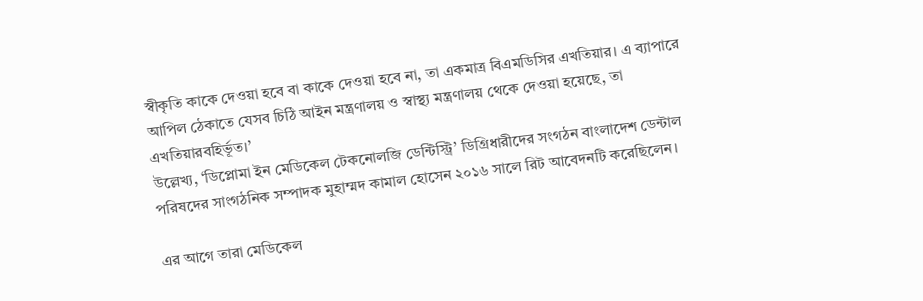স্বীকৃতি কাকে দেওয়া হবে বা কাকে দেওয়া হবে না, তা একমাত্র বিএমডিসির এখতিয়ার। এ ব্যাপারে আপিল ঠেকাতে যেসব চিঠি আইন মন্ত্রণালয় ও স্বাস্থ্য মন্ত্রণালয় থেকে দেওয়া হয়েছে, তা এখতিয়ারবহির্ভূত।’
উল্লেখ্য, ‘ডিপ্লোমা ইন মেডিকেল টেকনোলজি ডেন্টিস্ট্রি’ ডিগ্রিধারীদের সংগঠন বাংলাদেশ ডেন্টাল পরিষদের সাংগঠনিক সম্পাদক মুহাম্মদ কামাল হোসেন ২০১৬ সালে রিট আবেদনটি করেছিলেন।

এর আগে তারা মেডিকেল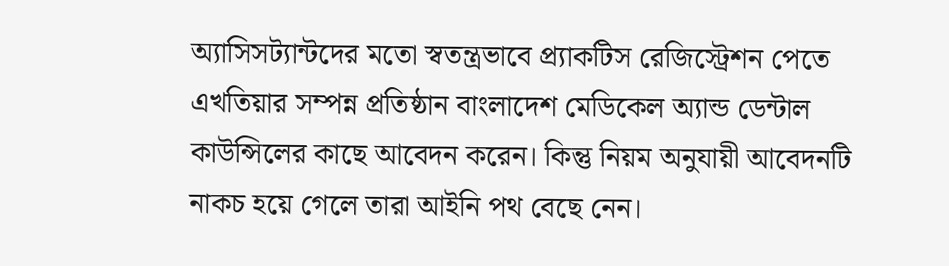অ্যাসিসট্যান্টদের মতো স্বতন্ত্রভাবে প্র্যাকটিস রেজিস্ট্রেশন পেতে এখতিয়ার সম্পন্ন প্রতিষ্ঠান বাংলাদেশ মেডিকেল অ্যান্ড ডেন্টাল কাউন্সিলের কাছে আবেদন করেন। কিন্তু নিয়ম অনুযায়ী আবেদনটি নাকচ হয়ে গেলে তারা আইনি পথ বেছে নেন।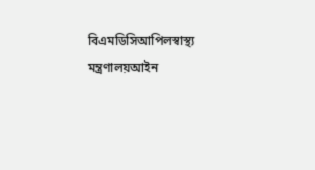বিএমডিসিআপিলস্বাস্থ্য মন্ত্রণালয়আইন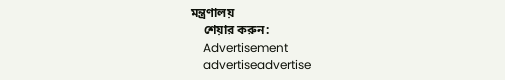মন্ত্রণালয়
    শেয়ার করুন:
    Advertisement
    advertiseadvertise